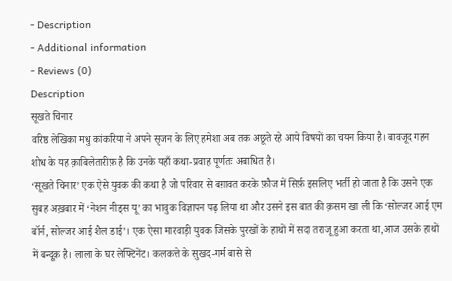- Description
- Additional information
- Reviews (0)
Description
सूखते चिनार
वरिष्ठ लेखिका मधु कांकरिया ने अपने सृजन के लिए हमेशा अब तक अछूते रहे आये विषयों का चयन किया है। बावजूद गहन शोध के यह क़ाबिलेतारीफ़ है कि उनके यहाँ कथा-प्रवाह पूर्णतः अबाधित है।
‘सूखते चिनार’ एक ऐसे युवक की कथा है जो परिवार से बग़ावत करके फ़ौज में सिर्फ़ इसलिए भर्ती हो जाता है कि उसने एक सुबह अख़बार में ‘नेशन नीड्स यू’ का भावुक विज्ञापन पढ़ लिया था और उसने इस बात की क़सम खा ली कि ‘सोल्जर आई एम बॉर्न, सोल्जर आई शैल डाई’। एक ऐसा मारवाड़ी युवक जिसके पुरखों के हाथों में सदा तराजू हुआ करता था,आज उसके हाथों में बन्दूक़ है। लाला के घर लेफ्टिनेंट। कलकत्ते के सुखद-गर्म बासे से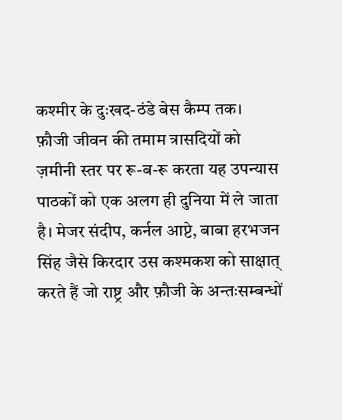कश्मीर के दुःखद-ठंडे बेस कैम्प तक।
फ़ौजी जीवन की तमाम त्रासदियों को ज़मीनी स्तर पर रू-ब-रू करता यह उपन्यास पाठकों को एक अलग ही दुनिया में ले जाता है। मेजर संदीप, कर्नल आप्टे, बाबा हरभजन सिंह जैसे किरदार उस कश्मकश को साक्षात् करते हैं जो राष्ट्र और फ़ौजी के अन्तःसम्बन्धों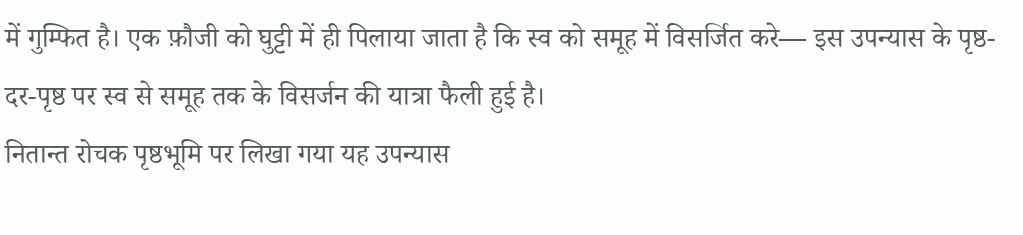में गुम्फित है। एक फ़ौजी को घुट्टी में ही पिलाया जाता है कि स्व को समूह में विसर्जित करे— इस उपन्यास के पृष्ठ-दर-पृष्ठ पर स्व से समूह तक के विसर्जन की यात्रा फैली हुई है।
नितान्त रोचक पृष्ठभूमि पर लिखा गया यह उपन्यास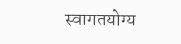स्वागतयोग्य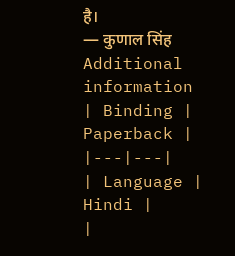है।
— कुणाल सिंह
Additional information
| Binding | Paperback |
|---|---|
| Language | Hindi |
|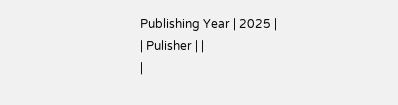Publishing Year | 2025 |
| Pulisher | |
|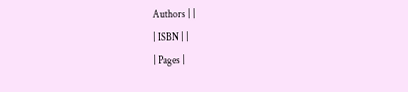Authors | |
| ISBN | |
| Pages |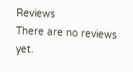Reviews
There are no reviews yet.